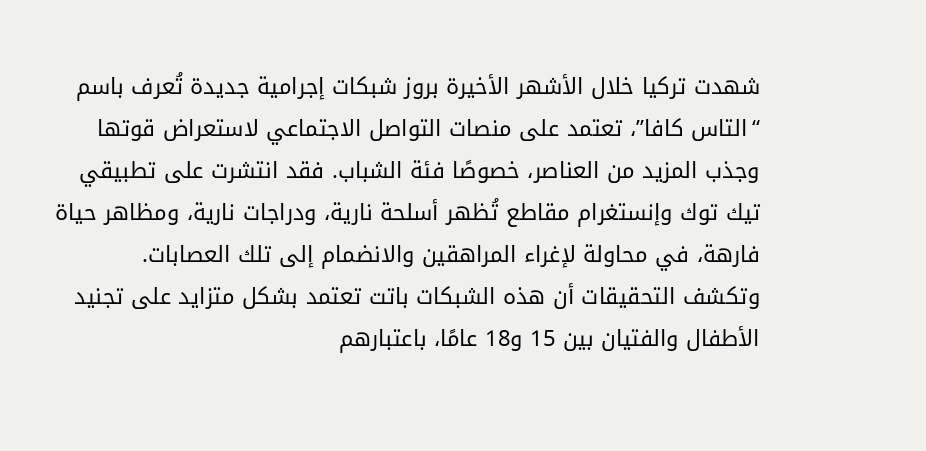شهدت تركيا خلال الأشهر الأخيرة بروز شبكات إجرامية جديدة تُعرف باسم “التاس كافا”، تعتمد على منصات التواصل الاجتماعي لاستعراض قوتها وجذب المزيد من العناصر، خصوصًا فئة الشباب. فقد انتشرت على تطبيقي تيك توك وإنستغرام مقاطع تُظهر أسلحة نارية، ودراجات نارية، ومظاهر حياة فارهة، في محاولة لإغراء المراهقين والانضمام إلى تلك العصابات.
وتكشف التحقيقات أن هذه الشبكات باتت تعتمد بشكل متزايد على تجنيد الأطفال والفتيان بين 15 و18 عامًا، باعتبارهم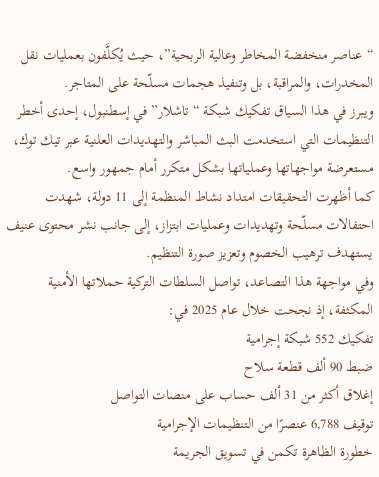“عناصر منخفضة المخاطر وعالية الربحية”، حيث يُكلَّفون بعمليات نقل المخدرات، والمراقبة، بل وتنفيذ هجمات مسلّحة على المتاجر.
ويبرز في هذا السياق تفكيك شبكة “تاشلار” في إسطنبول، إحدى أخطر التنظيمات التي استخدمت البث المباشر والتهديدات العلنية عبر تيك توك، مستعرضة مواجهاتها وعملياتها بشكل متكرر أمام جمهور واسع.
كما أظهرت التحقيقات امتداد نشاط المنظمة إلى 11 دولة، شهدت احتفالات مسلّحة وتهديدات وعمليات ابتزاز، إلى جانب نشر محتوى عنيف يستهدف ترهيب الخصوم وتعزيز صورة التنظيم.
وفي مواجهة هذا التصاعد، تواصل السلطات التركية حملاتها الأمنية المكثفة، إذ نجحت خلال عام 2025 في:
تفكيك 552 شبكة إجرامية
ضبط 90 ألف قطعة سلاح
إغلاق أكثر من 31 ألف حساب على منصات التواصل
توقيف 6,788 عنصرًا من التنظيمات الإجرامية
خطورة الظاهرة تكمن في تسويق الجريمة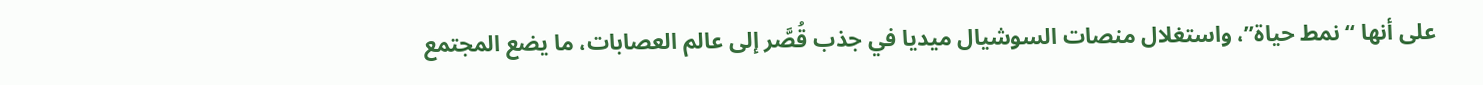على أنها “نمط حياة”، واستغلال منصات السوشيال ميديا في جذب قُصَّر إلى عالم العصابات، ما يضع المجتمع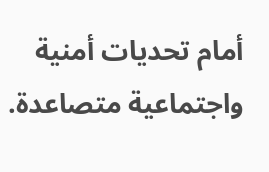أمام تحديات أمنية واجتماعية متصاعدة.